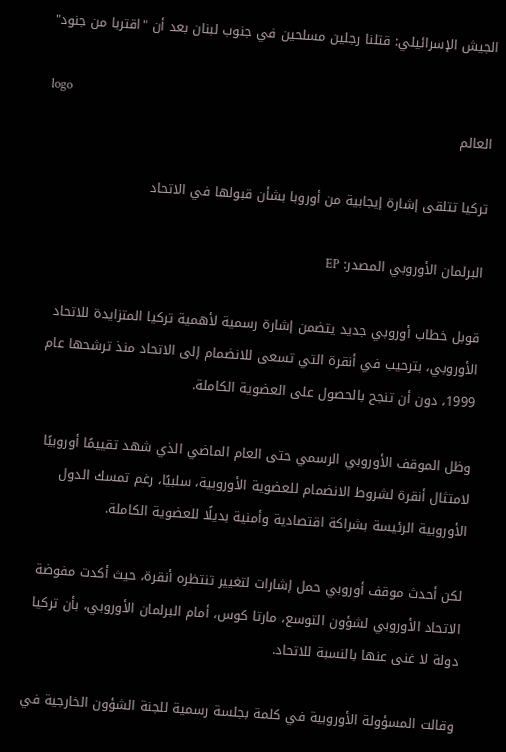الجيش الإسرائيلي: قتلنا رجلين مسلحين في جنوب لبنان بعد أن "اقتربا من جنود"

logo
العالم

تركيا تتلقى إشارة إيجابية من أوروبا بشأن قبولها في الاتحاد

البرلمان الأوروبي المصدر: EP

قوبل خطاب أوروبي جديد يتضمن إشارة رسمية لأهمية تركيا المتزايدة للاتحاد الأوروبي، بترحيب في أنقرة التي تسعى للانضمام إلى الاتحاد منذ ترشحها عام 1999، دون أن تنجح بالحصول على العضوية الكاملة.

وظل الموقف الأوروبي الرسمي حتى العام الماضي الذي شهد تقييمًا أوروبيًا لامتثال أنقرة لشروط الانضمام للعضوية الأوروبية، سلبيًا، رغم تمسك الدول الأوروبية الرئيسة بشراكة اقتصادية وأمنية بديلًا للعضوية الكاملة.

لكن أحدث موقف أوروبي حمل إشارات لتغيير تنتظره أنقرة، حيث أكدت مفوضة الاتحاد الأوروبي لشؤون التوسع، مارتا كوس، أمام البرلمان الأوروبي، بأن تركيا دولة لا غنى عنها بالنسبة للاتحاد.

وقالت المسؤولة الأوروبية في كلمة بجلسة رسمية للجنة الشؤون الخارجية في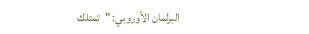البرلمان الأوروبي: "تمتلك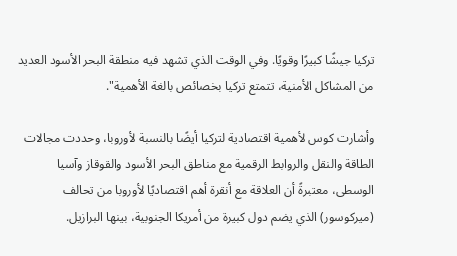تركيا جيشًا كبيرًا وقويًا. وفي الوقت الذي تشهد فيه منطقة البحر الأسود العديد من المشاكل الأمنية، تتمتع تركيا بخصائص بالغة الأهمية".

وأشارت كوس لأهمية اقتصادية لتركيا أيضًا بالنسبة لأوروبا، وحددت مجالات الطاقة والنقل والروابط الرقمية مع مناطق البحر الأسود والقوقاز وآسيا الوسطى، معتبرةً أن العلاقة مع أنقرة أهم اقتصاديًا لأوروبا من تحالف (ميركوسور) الذي يضم دول كبيرة من أمريكا الجنوبية، بينها البرازيل.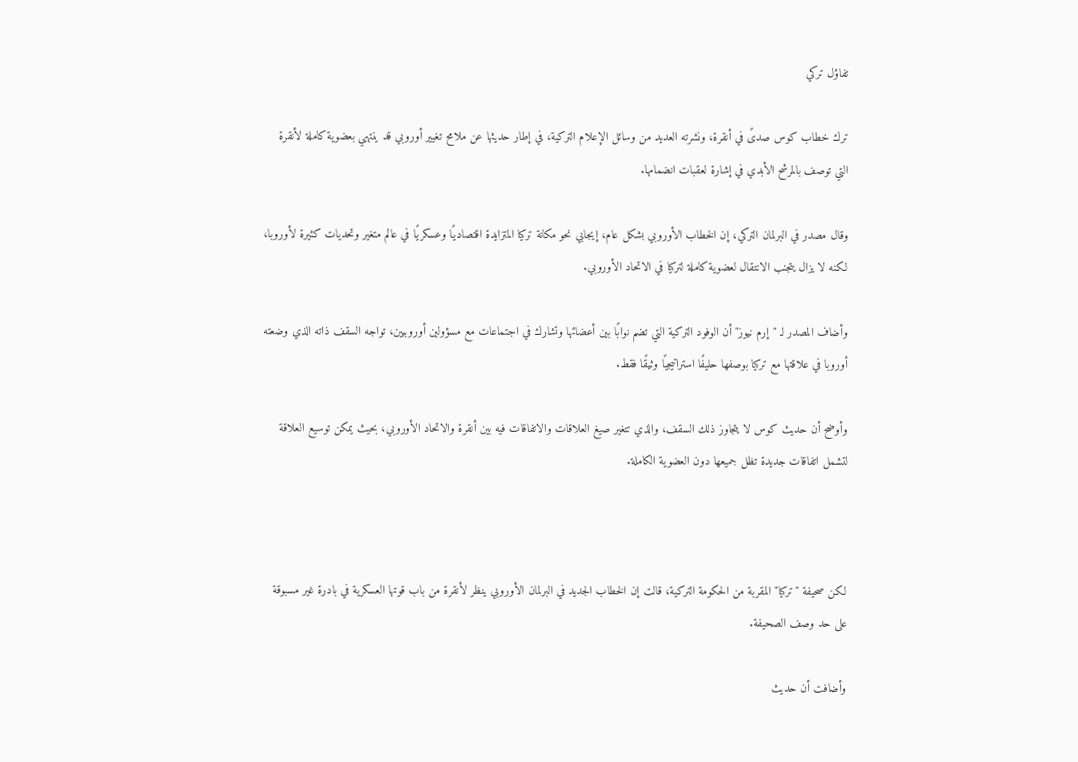تفاؤل تركي

ترك خطاب كوس صدىً في أنقرة، ونشرته العديد من وسائل الإعلام التركية، في إطار حديثها عن ملامح تغيير أوروبي قد ينتهي بعضوية كاملة لأنقرة التي توصف بالمرشح الأبدي في إشارة لعقبات انضمامها.

وقال مصدر في البرلمان التركي، إن الخطاب الأوروبي بشكل عام، إيجابي نحو مكانة تركيا المتزايدة اقتصاديًا وعسكريًا في عالم متغير وتحديات كثيرة لأوروبا، لكنه لا يزال يتجنب الانتقال لعضوية كاملة لتركيا في الاتحاد الأوروبي.

وأضاف المصدر لـ "إرم نيوز" أن الوفود التركية التي تضم نوابًا بين أعضائها وتشارك في اجتماعات مع مسؤولين أوروبيين، تواجه السقف ذاته الذي وضعته أوروبا في علاقتها مع تركيا بوصفها حليفًا استراتيجيًا وثيقًا فقط.

وأوضح أن حديث كوس لا يتجاوز ذلك السقف، والذي تتغير صيغ العلاقات والاتفاقات فيه بين أنقرة والاتحاد الأوروبي، بحيث يمكن توسيع العلاقة لتشمل اتفاقات جديدة تظل جميعها دون العضوية الكاملة.



لكن صحيفة "تركيا" المقربة من الحكومة التركية، قالت إن الخطاب الجديد في البرلمان الأوروبي ينظر لأنقرة من باب قوتها العسكرية في بادرة غير مسبوقة على حد وصف الصحيفة.

وأضافت أن حديث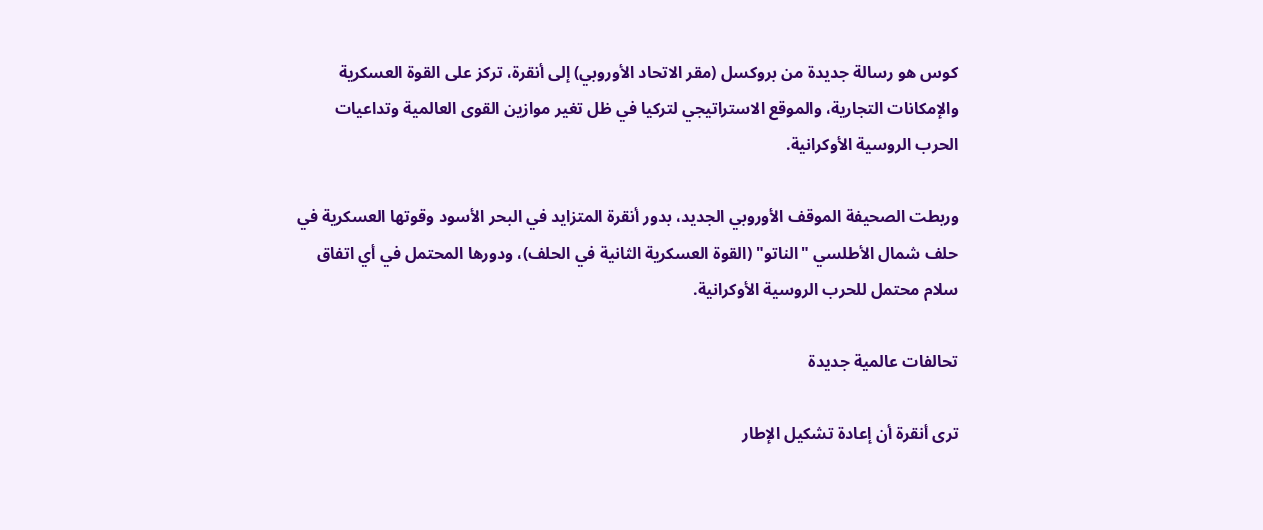كوس هو رسالة جديدة من بروكسل (مقر الاتحاد الأوروبي) إلى أنقرة، تركز على القوة العسكرية والإمكانات التجارية، والموقع الاستراتيجي لتركيا في ظل تغير موازين القوى العالمية وتداعيات الحرب الروسية الأوكرانية.

وربطت الصحيفة الموقف الأوروبي الجديد، بدور أنقرة المتزايد في البحر الأسود وقوتها العسكرية في حلف شمال الأطلسي "الناتو" (القوة العسكرية الثانية في الحلف)، ودورها المحتمل في أي اتفاق سلام محتمل للحرب الروسية الأوكرانية.

تحالفات عالمية جديدة

ترى أنقرة أن إعادة تشكيل الإطار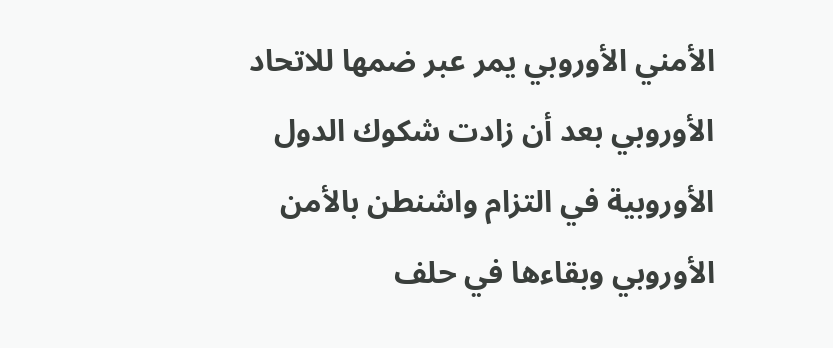الأمني الأوروبي يمر عبر ضمها للاتحاد الأوروبي بعد أن زادت شكوك الدول الأوروبية في التزام واشنطن بالأمن الأوروبي وبقاءها في حلف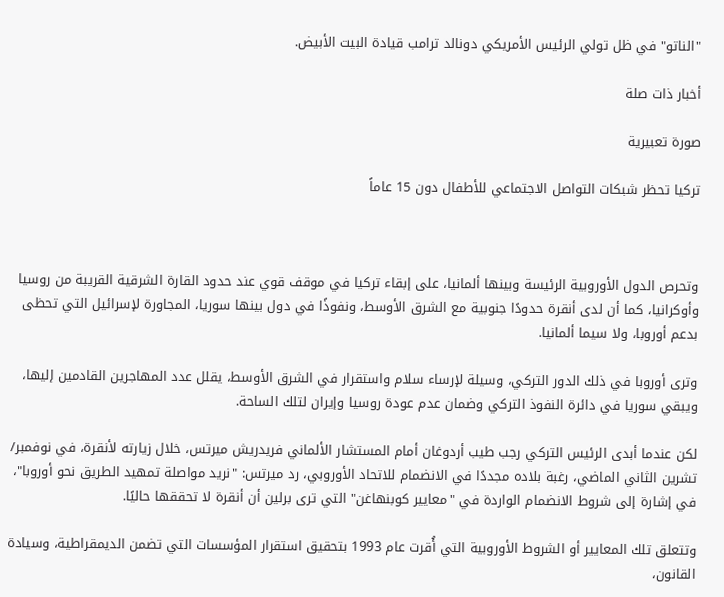"الناتو" في ظل تولي الرئيس الأمريكي دونالد ترامب قيادة البيت الأبيض.

أخبار ذات صلة

صورة تعبيرية

تركيا تحظر شبكات التواصل الاجتماعي للأطفال دون 15 عاماً



وتحرص الدول الأوروبية الرئيسة وبينها ألمانيا، على إبقاء تركيا في موقف قوي عند حدود القارة الشرقية القريبة من روسيا وأوكرانيا، كما أن لدى أنقرة حدودًا جنوبية مع الشرق الأوسط، ونفوذًا في دول بينها سوريا، المجاورة لإسرائيل التي تحظى بدعم أوروبا، ولا سيما ألمانيا.

وترى أوروبا في ذلك الدور التركي، وسيلة لإرساء سلام واستقرار في الشرق الأوسط، يقلل عدد المهاجرين القادمين إليها، ويبقي سوريا في دائرة النفوذ التركي وضمان عدم عودة روسيا وإيران لتلك الساحة.

لكن عندما أبدى الرئيس التركي رجب طيب أردوغان أمام المستشار الألماني فريدريش ميرتس، خلال زيارته لأنقرة، في نوفمبر/ تشرين الثاني الماضي، رغبة بلاده مجددًا في الانضمام للاتحاد الأوروبي، رد ميرتس: "نريد مواصلة تمهيد الطريق نحو أوروبا"، في إشارة إلى شروط الانضمام الواردة في "معايير كوبنهاغن" التي ترى برلين أن أنقرة لا تحققها حاليًا.

وتتعلق تلك المعايير أو الشروط الأوروبية التي أُقرت عام 1993 بتحقيق استقرار المؤسسات التي تضمن الديمقراطية، وسيادة القانون،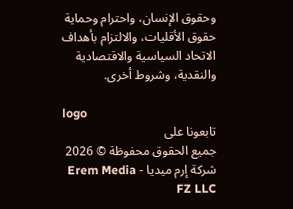وحقوق الإنسان، واحترام وحماية حقوق الأقليات، والالتزام بأهداف الاتحاد السياسية والاقتصادية والنقدية، وشروط أخرى.

logo
تابعونا على
جميع الحقوق محفوظة © 2026 شركة إرم ميديا - Erem Media FZ LLC